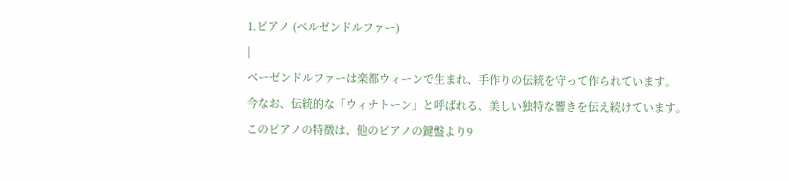1.ピアノ (ベルゼンドルファー)
|
ベーゼンドルファーは楽都ウィーンで生まれ、手作りの伝統を守って作られています。
今なお、伝統的な「ウィナトーン」と呼ばれる、美しい独特な響きを伝え続けています。
このピアノの特徴は、他のピアノの鍵盤より9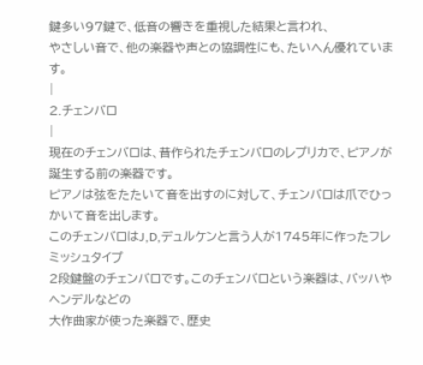鍵多い97鍵で、低音の響きを重視した結果と言われ、
やさしい音で、他の楽器や声との協調性にも、たいへん優れています。
|
2.チェンバロ
|
現在のチェンバロは、昔作られたチェンバロのレプリカで、ピアノが誕生する前の楽器です。
ピアノは弦をたたいて音を出すのに対して、チェンバロは爪でひっかいて音を出します。
このチェンバロはJ,D,デュルケンと言う人が1745年に作ったフレミッシュタイプ
2段鍵盤のチェンバロです。このチェンバロという楽器は、バッハやヘンデルなどの
大作曲家が使った楽器で、歴史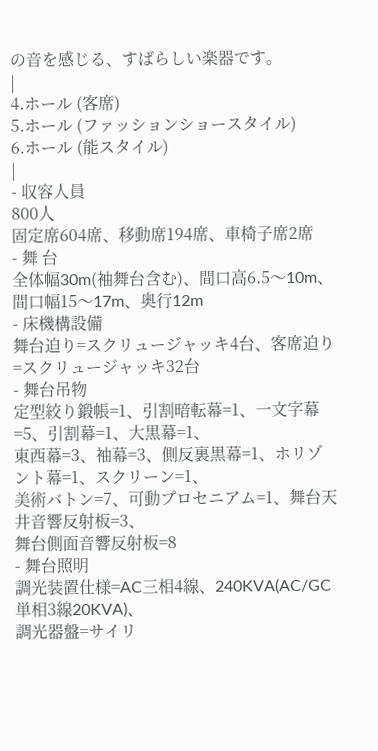の音を感じる、すばらしい楽器です。
|
4.ホール (客席)
5.ホール (ファッションショースタイル)
6.ホール (能スタイル)
|
- 収容人員
800人
固定席604席、移動席194席、車椅子席2席
- 舞 台
全体幅30m(袖舞台含む)、間口高6.5〜10m、間口幅15〜17m、奥行12m
- 床機構設備
舞台迫り=スクリュージャッキ4台、客席迫り=スクリュージャッキ32台
- 舞台吊物
定型絞り鍛帳=1、引割暗転幕=1、一文字幕=5、引割幕=1、大黒幕=1、
東西幕=3、袖幕=3、側反裏黒幕=1、ホリゾント幕=1、スクリーン=1、
美術バトン=7、可動プロセニアム=1、舞台天井音響反射板=3、
舞台側面音響反射板=8
- 舞台照明
調光装置仕様=AC三相4線、240KVA(AC/GC単相3線20KVA)、
調光器盤=サイリ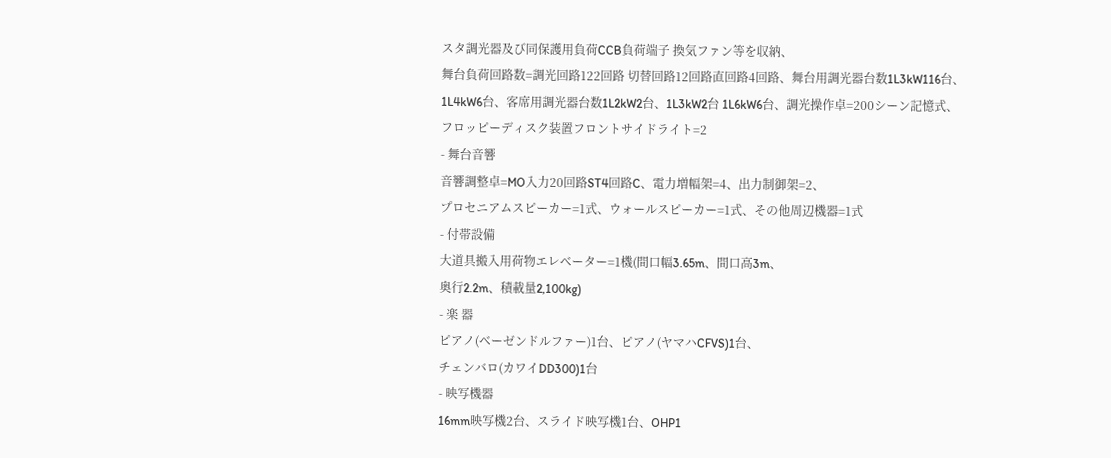スタ調光器及び同保護用負荷CCB負荷端子 換気ファン等を収納、
舞台負荷回路数=調光回路122回路 切替回路12回路直回路4回路、舞台用調光器台数1L3kW116台、
1L4kW6台、客席用調光器台数1L2kW2台、1L3kW2台 1L6kW6台、調光操作卓=200シーン記憶式、
フロッピーディスク装置フロントサイドライト=2
- 舞台音響
音響調整卓=MO入力20回路ST4回路C、電力増幅架=4、出力制御架=2、
プロセニアムスピーカー=1式、ウォールスピーカー=1式、その他周辺機器=1式
- 付帯設備
大道具搬入用荷物エレベーター=1機(間口幅3.65m、間口高3m、
奥行2.2m、積載量2,100kg)
- 楽 器
ピアノ(ベーゼンドルファー)1台、ピアノ(ヤマハCFVS)1台、
チェンバロ(カワイDD300)1台
- 映写機器
16mm映写機2台、スライド映写機1台、OHP1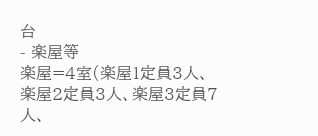台
- 楽屋等
楽屋=4室(楽屋1定員3人、楽屋2定員3人、楽屋3定員7人、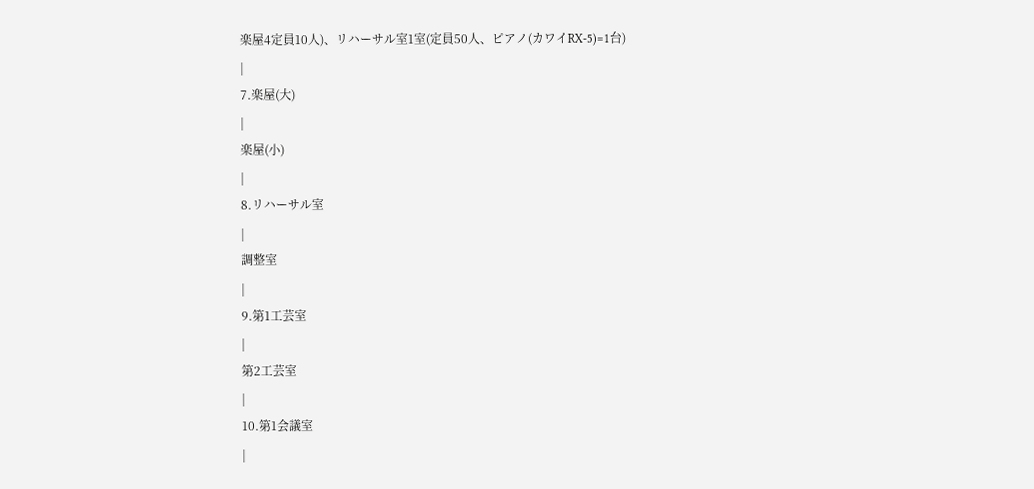楽屋4定員10人)、リハーサル室1室(定員50人、ピアノ(カワイRX-5)=1台)
|
7.楽屋(大)
|
楽屋(小)
|
8.リハーサル室
|
調整室
|
9.第1工芸室
|
第2工芸室
|
10.第1会議室
|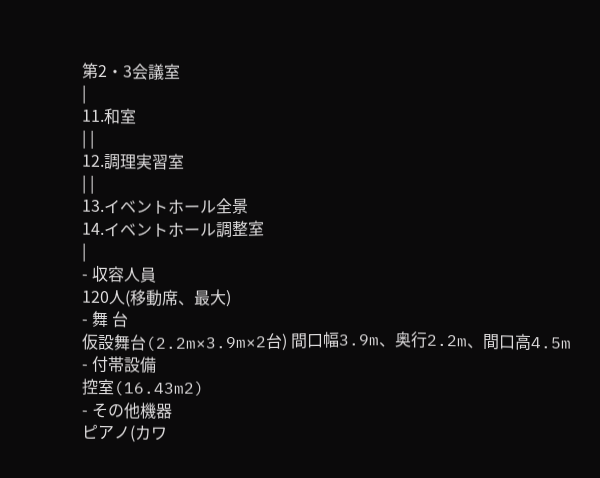第2・3会議室
|
11.和室
| |
12.調理実習室
| |
13.イベントホール全景
14.イベントホール調整室
|
- 収容人員
120人(移動席、最大)
- 舞 台
仮設舞台(2.2m×3.9m×2台) 間口幅3.9m、奥行2.2m、間口高4.5m
- 付帯設備
控室(16.43m2)
- その他機器
ピアノ(カワ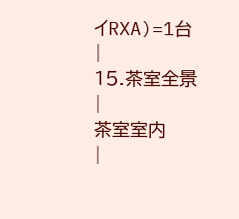イRXA)=1台
|
15.茶室全景
|
茶室室内
|